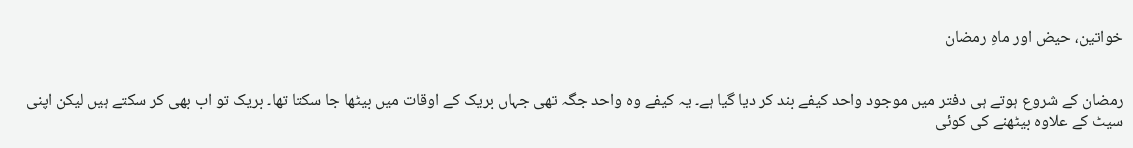خواتین، حیض اور ماہِ رمضان


رمضان کے شروع ہوتے ہی دفتر میں موجود واحد کیفے بند کر دیا گیا ہے۔ یہ کیفے وہ واحد جگہ تھی جہاں بریک کے اوقات میں بیٹھا جا سکتا تھا۔ بریک تو اب بھی کر سکتے ہیں لیکن اپنی سیٹ کے علاوہ بیٹھنے کی کوئی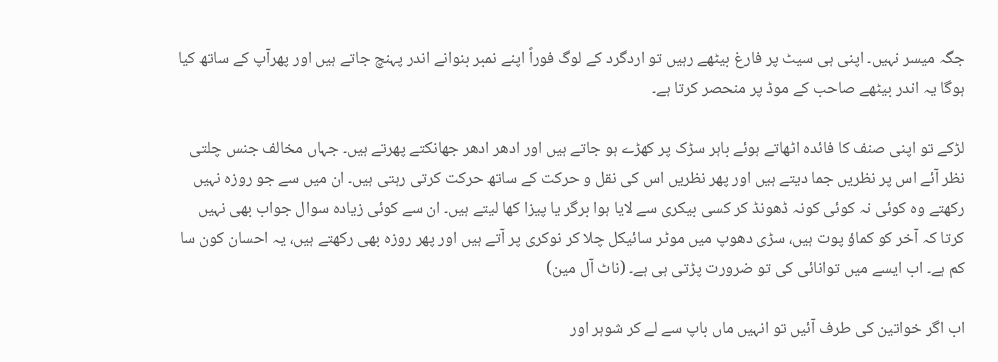جگہ میسر نہیں۔ اپنی ہی سیٹ پر فارغ بیٹھے رہیں تو اردگرد کے لوگ فوراً اپنے نمبر بنوانے اندر پہنچ جاتے ہیں اور پھرآپ کے ساتھ کیا ہوگا یہ اندر بیٹھے صاحب کے موڈ پر منحصر کرتا ہے۔

لڑکے تو اپنی صنف کا فائدہ اٹھاتے ہوئے باہر سڑک پر کھڑے ہو جاتے ہیں اور ادھر ادھر جھانکتے پھرتے ہیں۔ جہاں مخالف جنس چلتی نظر آئے اس پر نظریں جما دیتے ہیں اور پھر نظریں اس کی نقل و حرکت کے ساتھ حرکت کرتی رہتی ہیں۔ ان میں سے جو روزہ نہیں رکھتے وہ کوئی نہ کوئی کونہ ڈھونڈ کر کسی بیکری سے لایا ہوا برگر یا پیزا کھا لیتے ہیں۔ ان سے کوئی زیادہ سوال جواب بھی نہیں کرتا کہ آخر کو کماؤ پوت ہیں، سڑی دھوپ میں موٹر سائیکل چلا کر نوکری پر آتے ہیں اور پھر روزہ بھی رکھتے ہیں، یہ احسان کون سا کم ہے۔ اب ایسے میں توانائی کی تو ضرورت پڑتی ہی ہے۔ (ناٹ آل مین)

اب اگر خواتین کی طرف آئیں تو انہیں ماں باپ سے لے کر شوہر اور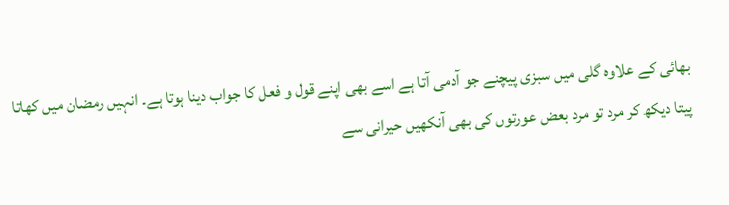بھائی کے علاوہ گلی میں سبزی پیچنے جو آدمی آتا ہے اسے بھی اپنے قول و فعل کا جواب دینا ہوتا ہے۔ انہیں رمضان میں کھاتا پیتا دیکھ کر مرد تو مرد بعض عورتوں کی بھی آنکھیں حیرانی سے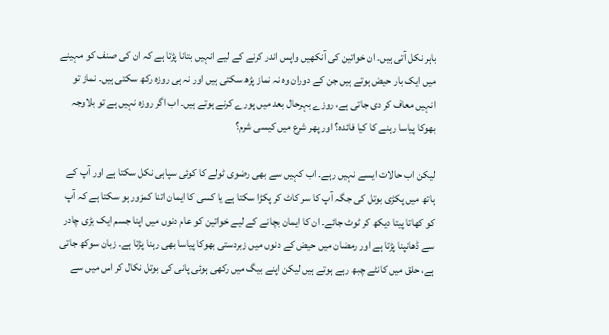باہر نکل آتی ہیں۔ ان خواتین کی آنکھیں واپس اندر کرنے کے لیے انہیں بتانا پڑتا ہے کہ ان کی صنف کو مہینے میں ایک بار حیض ہوتے ہیں جن کے دوران وہ نہ نماز پڑھ سکتی ہیں اور نہ ہی روزہ رکھ سکتی ہیں۔ نماز تو انہیں معاف کر دی جاتی ہے، روزے بہرحال بعد میں پورے کرنے ہوتے ہیں۔ اب اگر روزہ نہیں ہے تو بلاوجہ بھوکا پیاسا رہنے کا کیا فائدہ؟ اور پھر شرع میں کیسی شرم؟

لیکن اب حالات ایسے نہیں رہے۔ اب کہیں سے بھی رضوی ٹولے کا کوئی سپاہی نکل سکتا ہے اور آپ کے ہاتھ میں پکڑی بوتل کی جگہ آپ کا سر کاٹ کر پکڑا سکتا ہے یا کسی کا ایمان اتنا کمزور ہو سکتا ہے کہ آپ کو کھاتا پیتا دیکھ کر ٹوٹ جائے۔ ان کا ایمان بچانے کے لیے خواتین کو عام دنوں میں اپنا جسم ایک بڑی چادر سے ڈھانپنا پڑتا ہے اور رمضان میں حیض کے دنوں میں زبردستی بھوکا پیاسا بھی رہنا پڑتا ہے۔ زبان سوکھ جاتی ہے، حلق میں کانٹے چبھ رہے ہوتے ہیں لیکن اپنے بیگ میں رکھی ہوئی پانی کی بوتل نکال کر اس میں سے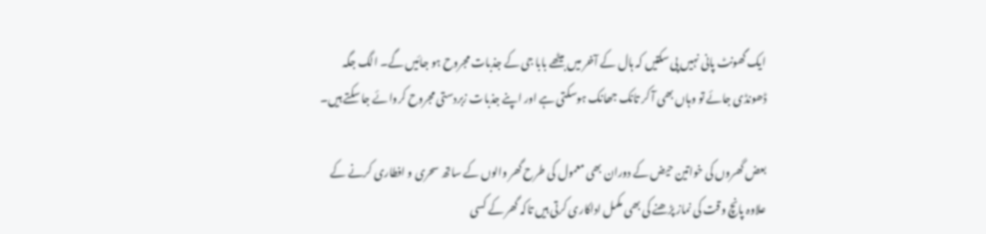ایک گھونٹ پانی نہیں پی سکتیں کہ ہال کے آخر میں بیٹھے بابا جی کے جذبات مجروح ہو جائیں گے۔ الگ جگہ ڈھونڈی جائے تو وہاں بھی آ کر تانک جھانک ہوسکتی ہے اور اپنے جذبات زبردستی مجروح کروائے جا سکتے ہیں۔

بعض گھروں کی خواتین حیض کے دوران بھی معمول کی طرح گھر والوں کے ساتھ سحری و افطاری کرنے کے علاوہ پانچ وقت کی نماز پڑھنے کی بھی مکمل اداکاری کرتی ہیں تاکہ گھر کے کسی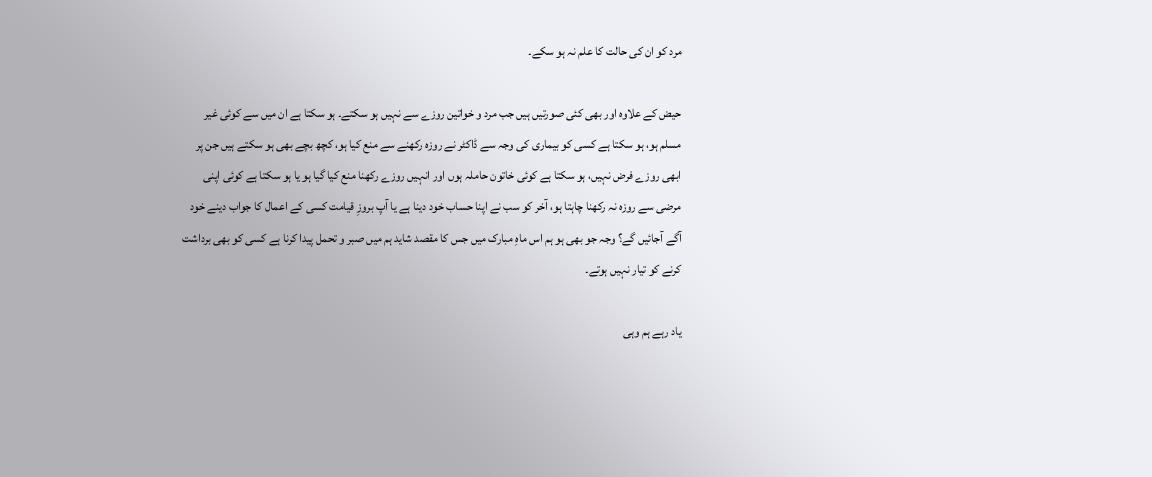مرد کو ان کی حالت کا علم نہ ہو سکے۔

حیض کے علاوہ اور بھی کئی صورتیں ہیں جب مرد و خواتین روزے سے نہیں ہو سکتے۔ ہو سکتا ہے ان میں سے کوئی غیر مسلم ہو، ہو سکتا ہے کسی کو بیماری کی وجہ سے ڈاکٹر نے روزہ رکھنے سے منع کیا ہو، کچھ بچے بھی ہو سکتے ہیں جن پر ابھی روزے فرض نہیں، ہو سکتا ہے کوئی خاتون حاملہ ہوں اور انہیں روزے رکھنا منع کیا گیا ہو یا ہو سکتا ہے کوئی اپنی مرضی سے روزہ نہ رکھنا چاہتا ہو، آخر کو سب نے اپنا حساب خود دینا ہے یا آپ بروزِ قیامت کسی کے اعمال کا جواب دینے خود آگے آجائیں گے؟ وجہ جو بھی ہو ہم اس ماہِ مبارک میں جس کا مقصد شاید ہم میں صبر و تحمل پیدا کرنا ہے کسی کو بھی برداشت کرنے کو تیار نہیں ہوتے۔

یاد رہے ہم وہی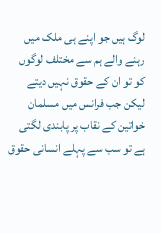لوگ ہیں جو اپنے ہی ملک میں رہنے والے ہم سے مختلف لوگوں کو تو ان کے حقوق نہیں دیتے لیکن جب فرانس میں مسلمان خواتین کے نقاب پر پابندی لگتی ہے تو سب سے پہلے انسانی حقوق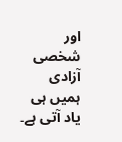اور شخصی آزادی ہمیں ہی یاد آتی ہے۔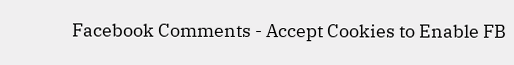Facebook Comments - Accept Cookies to Enable FB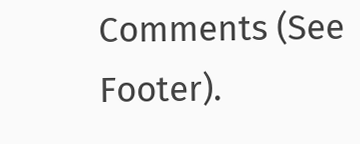Comments (See Footer).